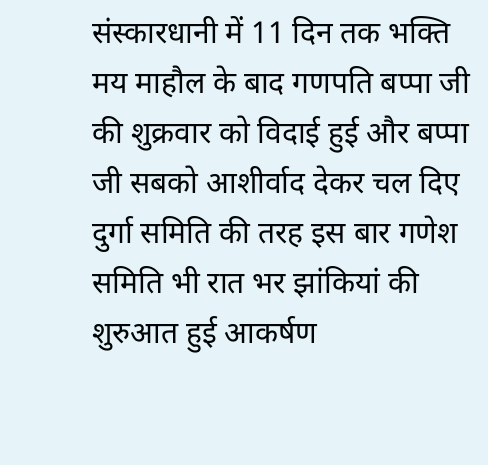संस्कारधानी में 11 दिन तक भक्ति मय माहौल के बाद गणपति बप्पा जी की शुक्रवार को विदाई हुई और बप्पा जी सबको आशीर्वाद देकर चल दिए दुर्गा समिति की तरह इस बार गणेश समिति भी रात भर झांकियां की शुरुआत हुई आकर्षण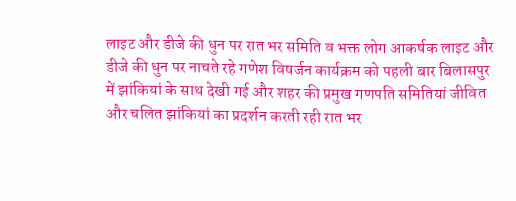लाइट और डीजे की धुन पर रात भर समिति व भक्त लोग आकर्षक लाइट और डीजे की धुन पर नाचते रहे गणेश विषर्जन कार्यक्रम को पहली बार बिलासपुर में झांकियां के साथ देखी गई और शहर की प्रमुख गणपति समितियां जीवित और चलित झांकियां का प्रदर्शन करती रही रात भर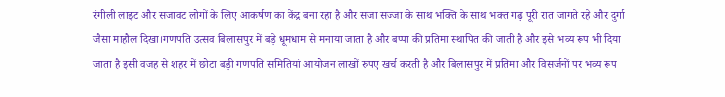रंगीली लाइट और सजावट लोगों के लिए आकर्षण का केंद्र बना रहा है और सजा सज्जा के साथ भक्ति के साथ भक्त गढ़ पूरी रात जागते रहे और दुर्गा जैसा माहौल दिखा।गणपति उत्सव बिलासपुर में बड़े धूमधाम से मनाया जाता है और बप्पा की प्रतिमा स्थापित की जाती है और इसे भव्य रूप भी दिया जाता है इसी वजह से शहर में छोटा बड़ी गणपति समितियां आयोजन लाखों रुपए खर्च करती है और बिलासपुर में प्रतिमा और विसर्जनों पर भव्य रूप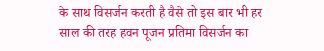के साथ विसर्जन करती है वैसे तो इस बार भी हर साल की तरह हवन पूजन प्रतिमा विसर्जन का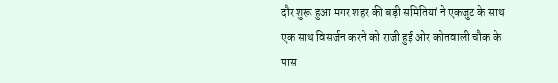दौर शुरू हुआ मगर शहर की बड़ी समितियां ने एकजुट के साथ एक साथ विसर्जन करने को राजी हुई ओर कोतवाली चौक के पास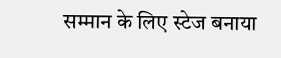सम्मान के लिए स्टेज बनाया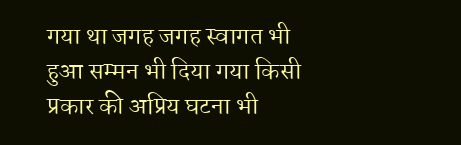गया था जगह जगह स्वागत भी हुआ सम्मन भी दिया गया किसी प्रकार की अप्रिय घटना भी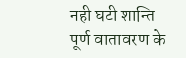नही घटी शान्ति पूर्ण वातावरण के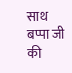साथ बप्पा जी की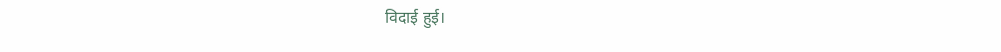विदाई हुई।